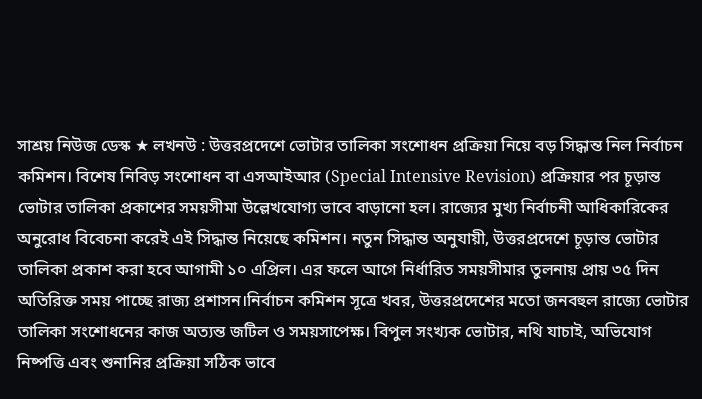সাশ্রয় নিউজ ডেস্ক ★ লখনউ : উত্তরপ্রদেশে ভোটার তালিকা সংশোধন প্রক্রিয়া নিয়ে বড় সিদ্ধান্ত নিল নির্বাচন কমিশন। বিশেষ নিবিড় সংশোধন বা এসআইআর (Special Intensive Revision) প্রক্রিয়ার পর চূড়ান্ত ভোটার তালিকা প্রকাশের সময়সীমা উল্লেখযোগ্য ভাবে বাড়ানো হল। রাজ্যের মুখ্য নির্বাচনী আধিকারিকের অনুরোধ বিবেচনা করেই এই সিদ্ধান্ত নিয়েছে কমিশন। নতুন সিদ্ধান্ত অনুযায়ী, উত্তরপ্রদেশে চূড়ান্ত ভোটার তালিকা প্রকাশ করা হবে আগামী ১০ এপ্রিল। এর ফলে আগে নির্ধারিত সময়সীমার তুলনায় প্রায় ৩৫ দিন অতিরিক্ত সময় পাচ্ছে রাজ্য প্রশাসন।নির্বাচন কমিশন সূত্রে খবর, উত্তরপ্রদেশের মতো জনবহুল রাজ্যে ভোটার তালিকা সংশোধনের কাজ অত্যন্ত জটিল ও সময়সাপেক্ষ। বিপুল সংখ্যক ভোটার, নথি যাচাই, অভিযোগ নিষ্পত্তি এবং শুনানির প্রক্রিয়া সঠিক ভাবে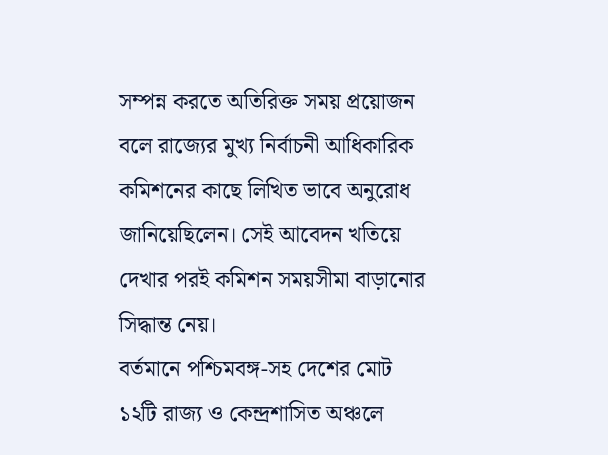সম্পন্ন করতে অতিরিক্ত সময় প্রয়োজন বলে রাজ্যের মুখ্য নির্বাচনী আধিকারিক কমিশনের কাছে লিখিত ভাবে অনুরোধ জানিয়েছিলেন। সেই আবেদন খতিয়ে দেখার পরই কমিশন সময়সীমা বাড়ানোর সিদ্ধান্ত নেয়।
বর্তমানে পশ্চিমবঙ্গ-সহ দেশের মোট ১২টি রাজ্য ও কেন্দ্রশাসিত অঞ্চলে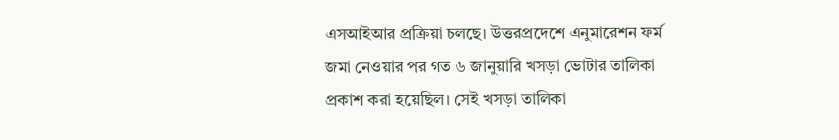এসআইআর প্রক্রিয়া চলছে। উত্তরপ্রদেশে এনুমারেশন ফর্ম জমা নেওয়ার পর গত ৬ জানুয়ারি খসড়া ভোটার তালিকা প্রকাশ করা হয়েছিল। সেই খসড়া তালিকা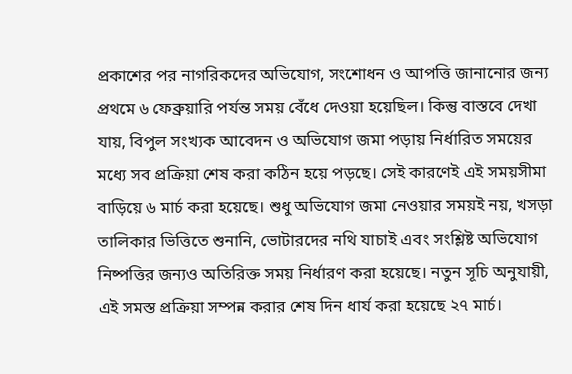প্রকাশের পর নাগরিকদের অভিযোগ, সংশোধন ও আপত্তি জানানোর জন্য প্রথমে ৬ ফেব্রুয়ারি পর্যন্ত সময় বেঁধে দেওয়া হয়েছিল। কিন্তু বাস্তবে দেখা যায়, বিপুল সংখ্যক আবেদন ও অভিযোগ জমা পড়ায় নির্ধারিত সময়ের মধ্যে সব প্রক্রিয়া শেষ করা কঠিন হয়ে পড়ছে। সেই কারণেই এই সময়সীমা বাড়িয়ে ৬ মার্চ করা হয়েছে। শুধু অভিযোগ জমা নেওয়ার সময়ই নয়, খসড়া তালিকার ভিত্তিতে শুনানি, ভোটারদের নথি যাচাই এবং সংশ্লিষ্ট অভিযোগ নিষ্পত্তির জন্যও অতিরিক্ত সময় নির্ধারণ করা হয়েছে। নতুন সূচি অনুযায়ী, এই সমস্ত প্রক্রিয়া সম্পন্ন করার শেষ দিন ধার্য করা হয়েছে ২৭ মার্চ।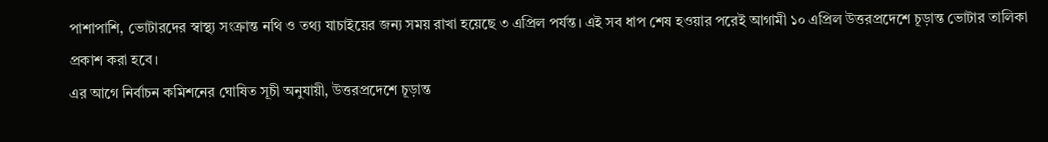পাশাপাশি, ভোটারদের স্বাস্থ্য সংক্রান্ত নথি ও তথ্য যাচাইয়ের জন্য সময় রাখা হয়েছে ৩ এপ্রিল পর্যন্ত। এই সব ধাপ শেষ হওয়ার পরেই আগামী ১০ এপ্রিল উত্তরপ্রদেশে চূড়ান্ত ভোটার তালিকা প্রকাশ করা হবে।
এর আগে নির্বাচন কমিশনের ঘোষিত সূচী অনুযায়ী, উত্তরপ্রদেশে চূড়ান্ত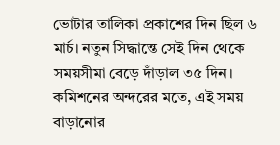ভোটার তালিকা প্রকাশের দিন ছিল ৬ মার্চ। নতুন সিদ্ধান্তে সেই দিন থেকে সময়সীমা বেড়ে দাঁড়াল ৩৫ দিন। কমিশনের অন্দরের মতে, এই সময় বাড়ানোর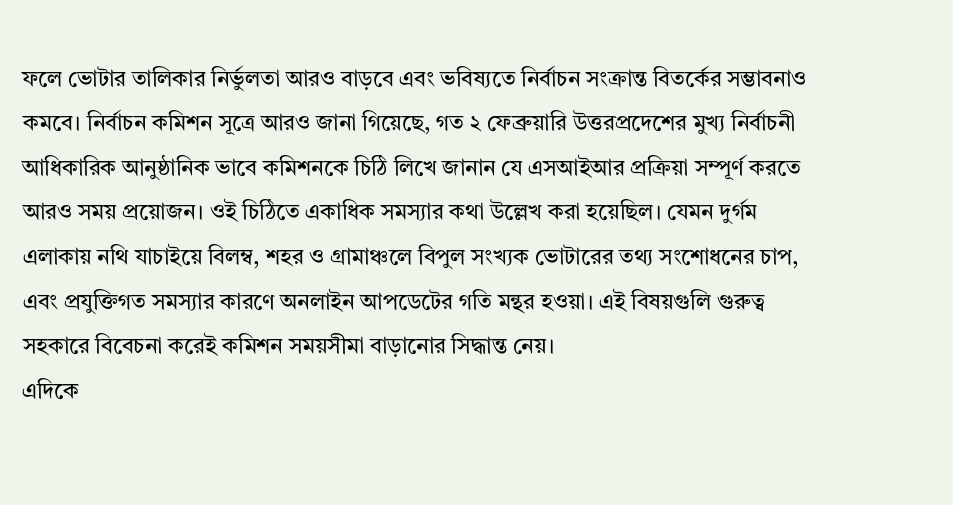ফলে ভোটার তালিকার নির্ভুলতা আরও বাড়বে এবং ভবিষ্যতে নির্বাচন সংক্রান্ত বিতর্কের সম্ভাবনাও কমবে। নির্বাচন কমিশন সূত্রে আরও জানা গিয়েছে, গত ২ ফেব্রুয়ারি উত্তরপ্রদেশের মুখ্য নির্বাচনী আধিকারিক আনুষ্ঠানিক ভাবে কমিশনকে চিঠি লিখে জানান যে এসআইআর প্রক্রিয়া সম্পূর্ণ করতে আরও সময় প্রয়োজন। ওই চিঠিতে একাধিক সমস্যার কথা উল্লেখ করা হয়েছিল। যেমন দুর্গম এলাকায় নথি যাচাইয়ে বিলম্ব, শহর ও গ্রামাঞ্চলে বিপুল সংখ্যক ভোটারের তথ্য সংশোধনের চাপ, এবং প্রযুক্তিগত সমস্যার কারণে অনলাইন আপডেটের গতি মন্থর হওয়া। এই বিষয়গুলি গুরুত্ব সহকারে বিবেচনা করেই কমিশন সময়সীমা বাড়ানোর সিদ্ধান্ত নেয়।
এদিকে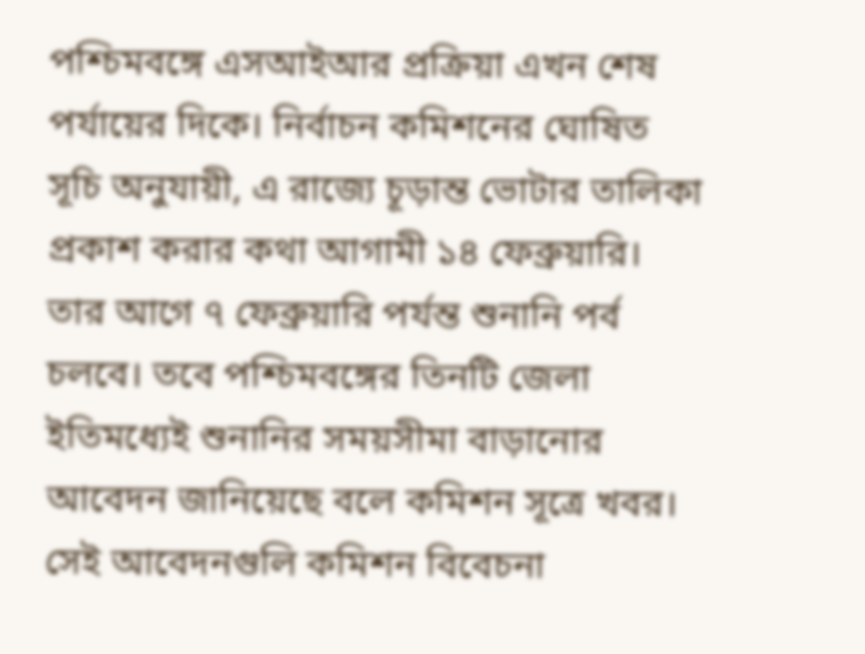পশ্চিমবঙ্গে এসআইআর প্রক্রিয়া এখন শেষ পর্যায়ের দিকে। নির্বাচন কমিশনের ঘোষিত সূচি অনুযায়ী, এ রাজ্যে চূড়ান্ত ভোটার তালিকা প্রকাশ করার কথা আগামী ১৪ ফেব্রুয়ারি। তার আগে ৭ ফেব্রুয়ারি পর্যন্ত শুনানি পর্ব চলবে। তবে পশ্চিমবঙ্গের তিনটি জেলা ইতিমধ্যেই শুনানির সময়সীমা বাড়ানোর আবেদন জানিয়েছে বলে কমিশন সূত্রে খবর। সেই আবেদনগুলি কমিশন বিবেচনা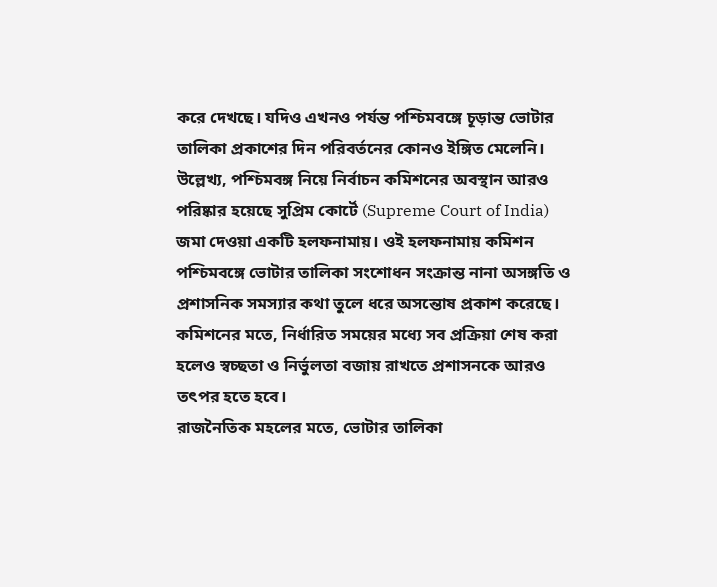করে দেখছে। যদিও এখনও পর্যন্ত পশ্চিমবঙ্গে চূড়ান্ত ভোটার তালিকা প্রকাশের দিন পরিবর্তনের কোনও ইঙ্গিত মেলেনি। উল্লেখ্য, পশ্চিমবঙ্গ নিয়ে নির্বাচন কমিশনের অবস্থান আরও পরিষ্কার হয়েছে সুপ্রিম কোর্টে (Supreme Court of India) জমা দেওয়া একটি হলফনামায়। ওই হলফনামায় কমিশন পশ্চিমবঙ্গে ভোটার তালিকা সংশোধন সংক্রান্ত নানা অসঙ্গতি ও প্রশাসনিক সমস্যার কথা তুলে ধরে অসন্তোষ প্রকাশ করেছে। কমিশনের মতে, নির্ধারিত সময়ের মধ্যে সব প্রক্রিয়া শেষ করা হলেও স্বচ্ছতা ও নির্ভুলতা বজায় রাখতে প্রশাসনকে আরও তৎপর হতে হবে।
রাজনৈতিক মহলের মতে, ভোটার তালিকা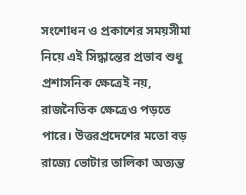সংশোধন ও প্রকাশের সময়সীমা নিয়ে এই সিদ্ধান্তের প্রভাব শুধু প্রশাসনিক ক্ষেত্রেই নয়, রাজনৈতিক ক্ষেত্রেও পড়তে পারে। উত্তরপ্রদেশের মতো বড় রাজ্যে ভোটার তালিকা অত্যন্ত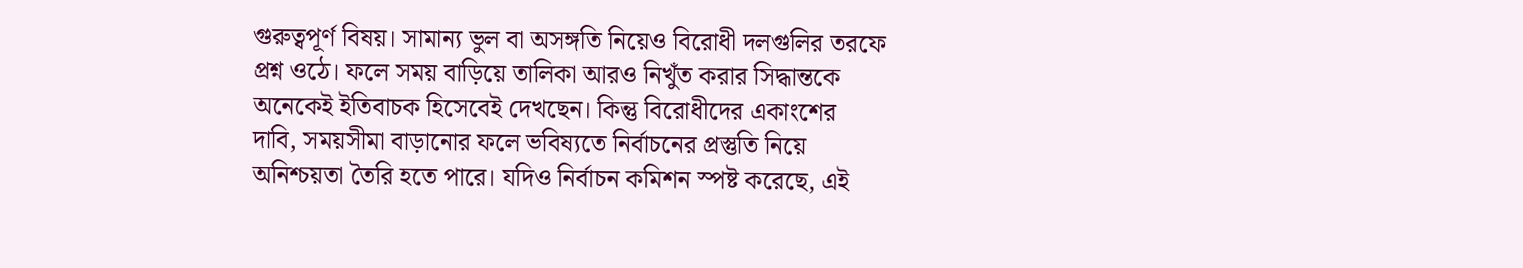গুরুত্বপূর্ণ বিষয়। সামান্য ভুল বা অসঙ্গতি নিয়েও বিরোধী দলগুলির তরফে প্রশ্ন ওঠে। ফলে সময় বাড়িয়ে তালিকা আরও নিখুঁত করার সিদ্ধান্তকে অনেকেই ইতিবাচক হিসেবেই দেখছেন। কিন্তু বিরোধীদের একাংশের দাবি, সময়সীমা বাড়ানোর ফলে ভবিষ্যতে নির্বাচনের প্রস্তুতি নিয়ে অনিশ্চয়তা তৈরি হতে পারে। যদিও নির্বাচন কমিশন স্পষ্ট করেছে, এই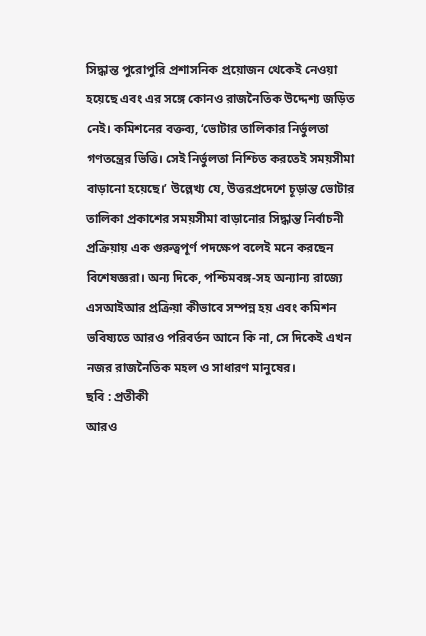সিদ্ধান্ত পুরোপুরি প্রশাসনিক প্রয়োজন থেকেই নেওয়া হয়েছে এবং এর সঙ্গে কোনও রাজনৈতিক উদ্দেশ্য জড়িত নেই। কমিশনের বক্তব্য, ‘ভোটার তালিকার নির্ভুলতা গণতন্ত্রের ভিত্তি। সেই নির্ভুলতা নিশ্চিত করতেই সময়সীমা বাড়ানো হয়েছে।’ উল্লেখ্য যে, উত্তরপ্রদেশে চূড়ান্ত ভোটার তালিকা প্রকাশের সময়সীমা বাড়ানোর সিদ্ধান্ত নির্বাচনী প্রক্রিয়ায় এক গুরুত্বপূর্ণ পদক্ষেপ বলেই মনে করছেন বিশেষজ্ঞরা। অন্য দিকে, পশ্চিমবঙ্গ-সহ অন্যান্য রাজ্যে এসআইআর প্রক্রিয়া কীভাবে সম্পন্ন হয় এবং কমিশন ভবিষ্যতে আরও পরিবর্তন আনে কি না, সে দিকেই এখন নজর রাজনৈতিক মহল ও সাধারণ মানুষের।
ছবি : প্রতীকী
আরও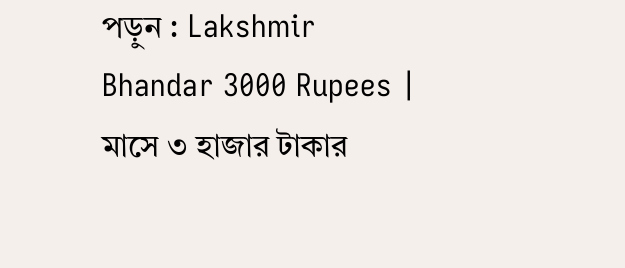পড়ুন : Lakshmir Bhandar 3000 Rupees | মাসে ৩ হাজার টাকার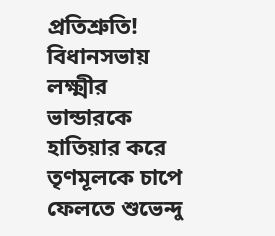প্রতিশ্রুতি! বিধানসভায় লক্ষ্মীর ভান্ডারকে হাতিয়ার করে তৃণমূলকে চাপে ফেলতে শুভেন্দু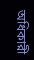অধিকারী